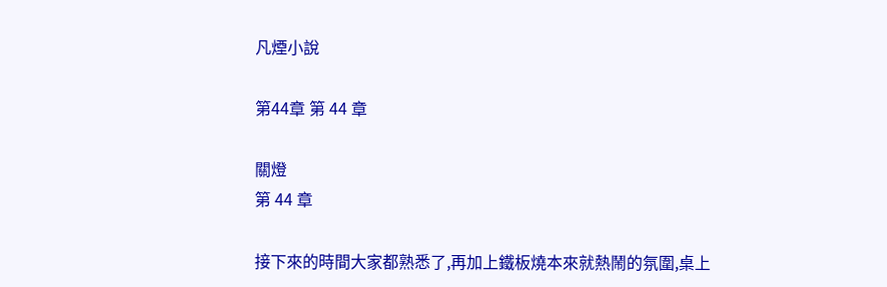凡煙小說

第44章 第 44 章

關燈
第 44 章

接下來的時間大家都熟悉了,再加上鐵板燒本來就熱鬧的氛圍,桌上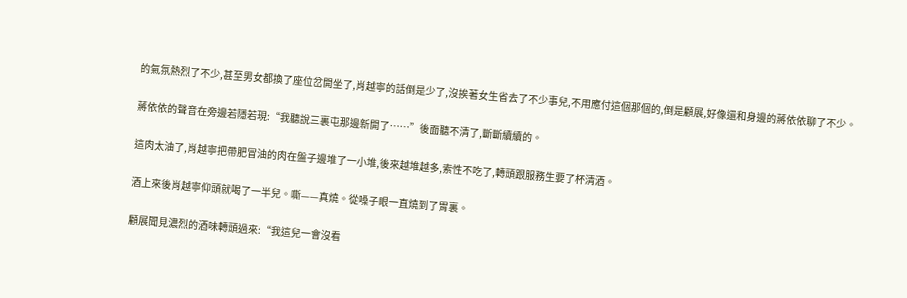的氣氛熱烈了不少,甚至男女都換了座位岔開坐了,肖越寧的話倒是少了,沒挨著女生省去了不少事兒,不用應付這個那個的,倒是顧展,好像還和身邊的蔣依依聊了不少。

蔣依依的聲音在旁邊若隱若現:“我聽說三裏屯那邊新開了……”後面聽不清了,斷斷續續的。

這肉太油了,肖越寧把帶肥冒油的肉在盤子邊堆了一小堆,後來越堆越多,索性不吃了,轉頭跟服務生要了杯清酒。

酒上來後肖越寧仰頭就喝了一半兒。嘶——真燒。從嗓子眼一直燒到了胃裏。

顧展聞見濃烈的酒味轉頭過來:“我這兒一會沒看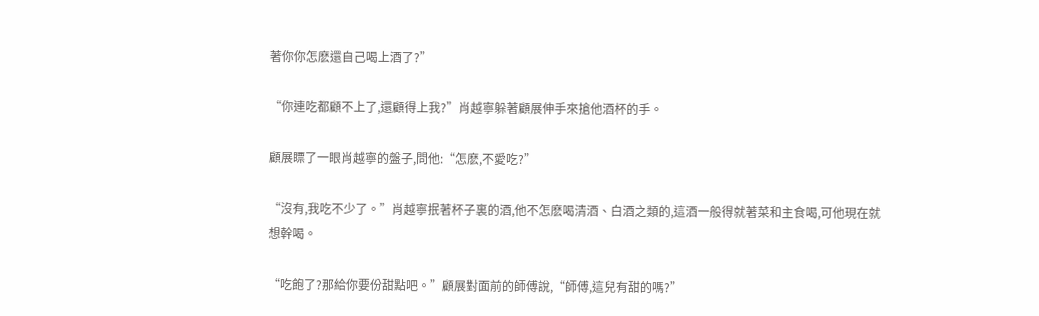著你你怎麽還自己喝上酒了?”

“你連吃都顧不上了,還顧得上我?”肖越寧躲著顧展伸手來搶他酒杯的手。

顧展瞟了一眼肖越寧的盤子,問他:“怎麽,不愛吃?”

“沒有,我吃不少了。”肖越寧抿著杯子裏的酒,他不怎麽喝清酒、白酒之類的,這酒一般得就著菜和主食喝,可他現在就想幹喝。

“吃飽了?那給你要份甜點吧。”顧展對面前的師傅說,“師傅,這兒有甜的嗎?”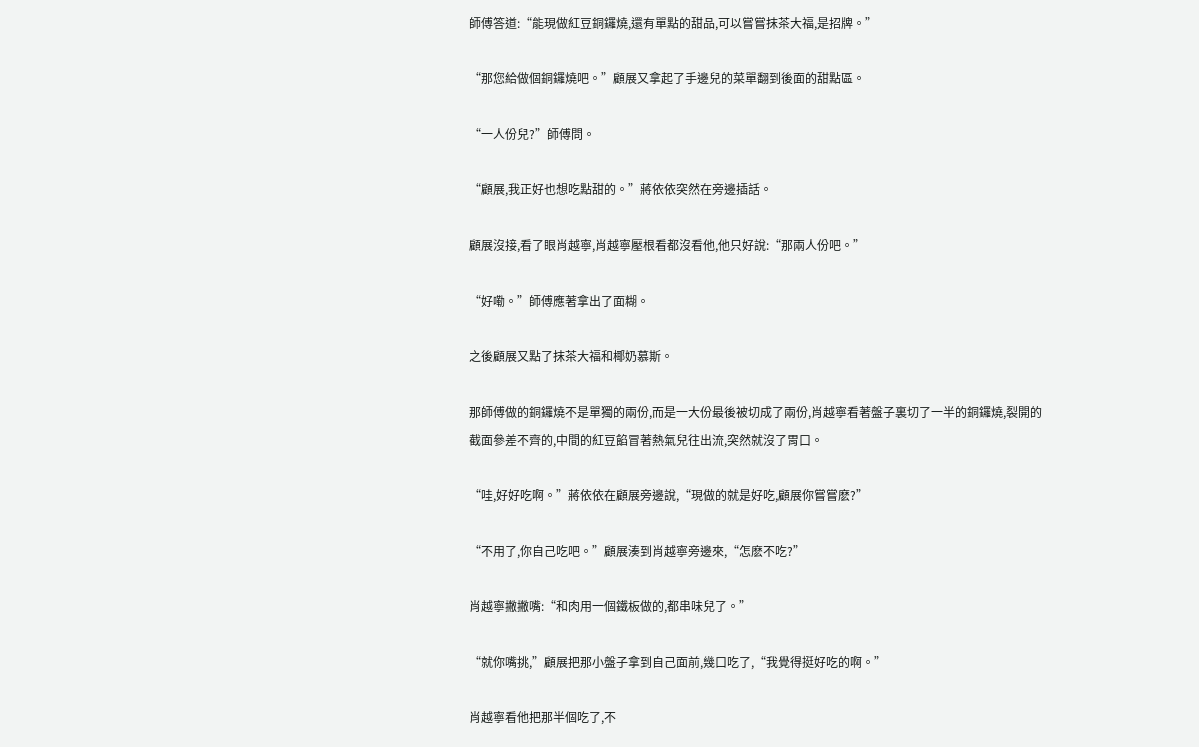師傅答道:“能現做紅豆銅鑼燒,還有單點的甜品,可以嘗嘗抹茶大福,是招牌。”

“那您給做個銅鑼燒吧。”顧展又拿起了手邊兒的菜單翻到後面的甜點區。

“一人份兒?”師傅問。

“顧展,我正好也想吃點甜的。”蔣依依突然在旁邊插話。

顧展沒接,看了眼肖越寧,肖越寧壓根看都沒看他,他只好說:“那兩人份吧。”

“好嘞。”師傅應著拿出了面糊。

之後顧展又點了抹茶大福和椰奶慕斯。

那師傅做的銅鑼燒不是單獨的兩份,而是一大份最後被切成了兩份,肖越寧看著盤子裏切了一半的銅鑼燒,裂開的截面參差不齊的,中間的紅豆餡冒著熱氣兒往出流,突然就沒了胃口。

“哇,好好吃啊。”蔣依依在顧展旁邊說,“現做的就是好吃,顧展你嘗嘗麽?”

“不用了,你自己吃吧。”顧展湊到肖越寧旁邊來,“怎麽不吃?”

肖越寧撇撇嘴:“和肉用一個鐵板做的,都串味兒了。”

“就你嘴挑,”顧展把那小盤子拿到自己面前,幾口吃了,“我覺得挺好吃的啊。”

肖越寧看他把那半個吃了,不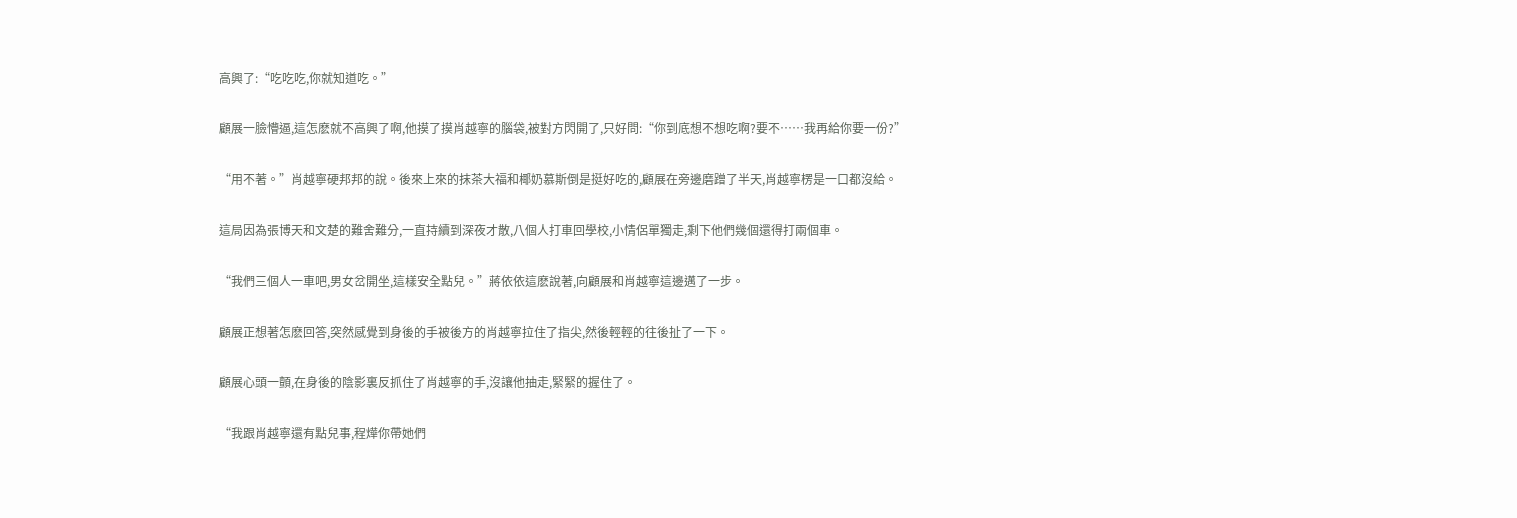高興了:“吃吃吃,你就知道吃。”

顧展一臉懵逼,這怎麽就不高興了啊,他摸了摸肖越寧的腦袋,被對方閃開了,只好問:“你到底想不想吃啊?要不……我再給你要一份?”

“用不著。”肖越寧硬邦邦的說。後來上來的抹茶大福和椰奶慕斯倒是挺好吃的,顧展在旁邊磨蹭了半天,肖越寧楞是一口都沒給。

這局因為張博天和文楚的難舍難分,一直持續到深夜才散,八個人打車回學校,小情侶單獨走,剩下他們幾個還得打兩個車。

“我們三個人一車吧,男女岔開坐,這樣安全點兒。”蔣依依這麽說著,向顧展和肖越寧這邊邁了一步。

顧展正想著怎麽回答,突然感覺到身後的手被後方的肖越寧拉住了指尖,然後輕輕的往後扯了一下。

顧展心頭一顫,在身後的陰影裏反抓住了肖越寧的手,沒讓他抽走,緊緊的握住了。

“我跟肖越寧還有點兒事,程燁你帶她們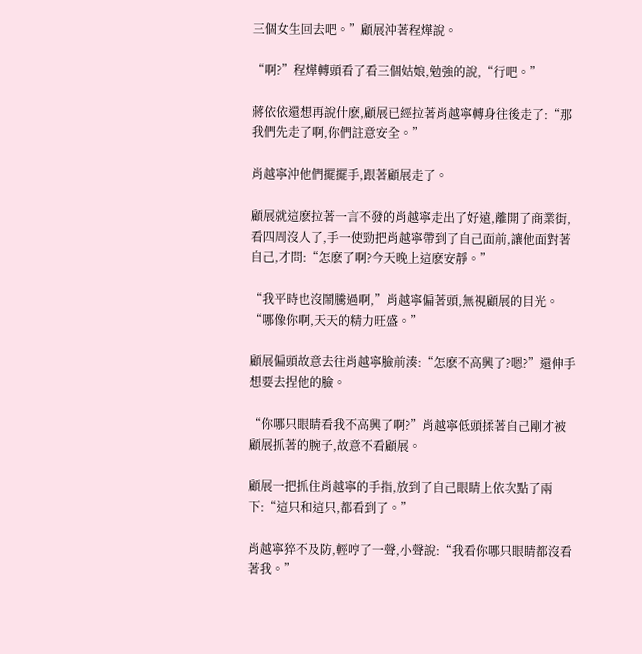三個女生回去吧。”顧展沖著程燁說。

“啊?”程燁轉頭看了看三個姑娘,勉強的說,“行吧。”

蔣依依還想再說什麽,顧展已經拉著肖越寧轉身往後走了:“那我們先走了啊,你們註意安全。”

肖越寧沖他們擺擺手,跟著顧展走了。

顧展就這麽拉著一言不發的肖越寧走出了好遠,離開了商業街,看四周沒人了,手一使勁把肖越寧帶到了自己面前,讓他面對著自己,才問:“怎麽了啊?今天晚上這麽安靜。”

“我平時也沒鬧騰過啊,”肖越寧偏著頭,無視顧展的目光。“哪像你啊,天天的精力旺盛。”

顧展偏頭故意去往肖越寧臉前湊:“怎麽不高興了?嗯?”還伸手想要去捏他的臉。

“你哪只眼睛看我不高興了啊?”肖越寧低頭揉著自己剛才被顧展抓著的腕子,故意不看顧展。

顧展一把抓住肖越寧的手指,放到了自己眼睛上依次點了兩下:“這只和這只,都看到了。”

肖越寧猝不及防,輕哼了一聲,小聲說:“我看你哪只眼睛都沒看著我。”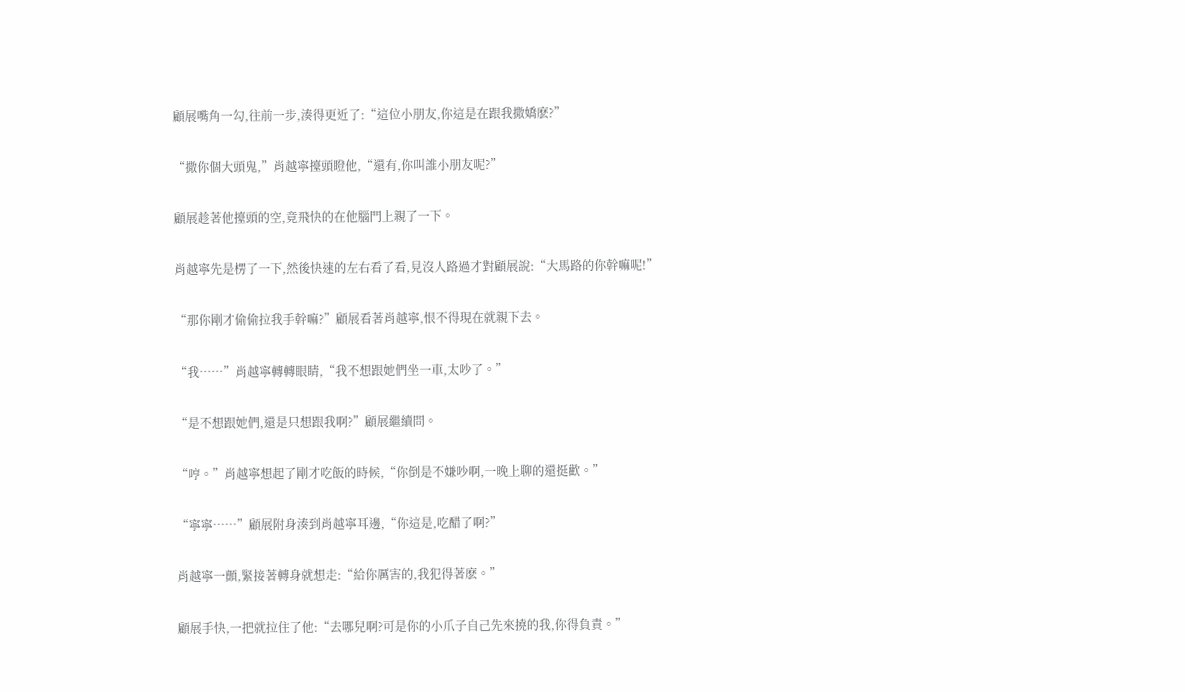顧展嘴角一勾,往前一步,湊得更近了:“這位小朋友,你這是在跟我撒嬌麽?”

“撒你個大頭鬼,”肖越寧擡頭瞪他,“還有,你叫誰小朋友呢?”

顧展趁著他擡頭的空,竟飛快的在他腦門上親了一下。

肖越寧先是楞了一下,然後快速的左右看了看,見沒人路過才對顧展說:“大馬路的你幹嘛呢!”

“那你剛才偷偷拉我手幹嘛?”顧展看著肖越寧,恨不得現在就親下去。

“我……”肖越寧轉轉眼睛,“我不想跟她們坐一車,太吵了。”

“是不想跟她們,還是只想跟我啊?”顧展繼續問。

“哼。”肖越寧想起了剛才吃飯的時候,“你倒是不嫌吵啊,一晚上聊的還挺歡。”

“寧寧……”顧展附身湊到肖越寧耳邊,“你這是,吃醋了啊?”

肖越寧一顫,緊接著轉身就想走:“給你厲害的,我犯得著麽。”

顧展手快,一把就拉住了他:“去哪兒啊?可是你的小爪子自己先來撓的我,你得負責。”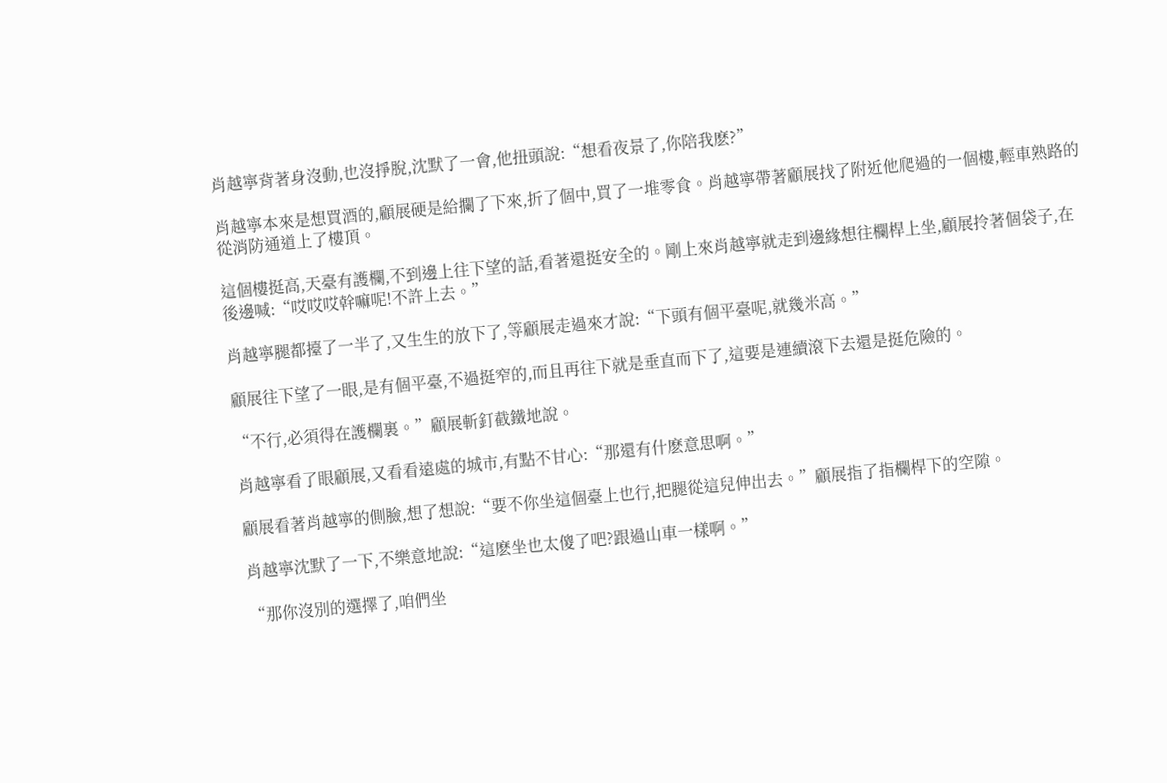肖越寧背著身沒動,也沒掙脫,沈默了一會,他扭頭說:“想看夜景了,你陪我麽?”

肖越寧本來是想買酒的,顧展硬是給攔了下來,折了個中,買了一堆零食。肖越寧帶著顧展找了附近他爬過的一個樓,輕車熟路的從消防通道上了樓頂。

這個樓挺高,天臺有護欄,不到邊上往下望的話,看著還挺安全的。剛上來肖越寧就走到邊緣想往欄桿上坐,顧展拎著個袋子,在後邊喊:“哎哎哎幹嘛呢!不許上去。”

肖越寧腿都擡了一半了,又生生的放下了,等顧展走過來才說:“下頭有個平臺呢,就幾米高。”

顧展往下望了一眼,是有個平臺,不過挺窄的,而且再往下就是垂直而下了,這要是連續滾下去還是挺危險的。

“不行,必須得在護欄裏。”顧展斬釘截鐵地說。

肖越寧看了眼顧展,又看看遠處的城市,有點不甘心:“那還有什麽意思啊。”

顧展看著肖越寧的側臉,想了想說:“要不你坐這個臺上也行,把腿從這兒伸出去。”顧展指了指欄桿下的空隙。

肖越寧沈默了一下,不樂意地說:“這麽坐也太傻了吧?跟過山車一樣啊。”

“那你沒別的選擇了,咱們坐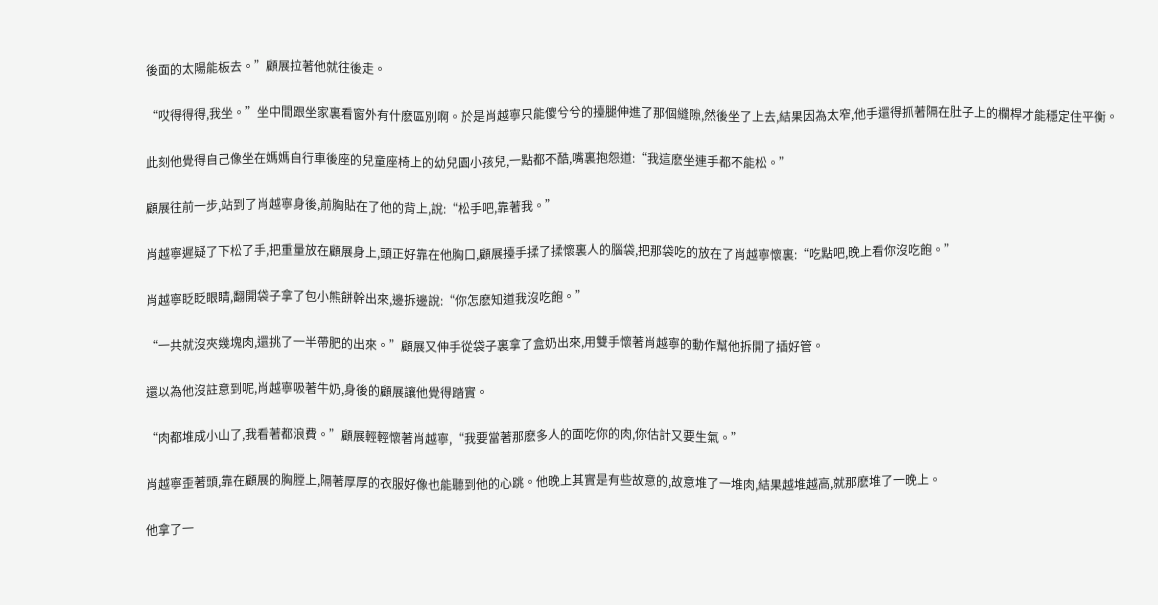後面的太陽能板去。”顧展拉著他就往後走。

“哎得得得,我坐。”坐中間跟坐家裏看窗外有什麽區別啊。於是肖越寧只能傻兮兮的擡腿伸進了那個縫隙,然後坐了上去,結果因為太窄,他手還得抓著隔在肚子上的欄桿才能穩定住平衡。

此刻他覺得自己像坐在媽媽自行車後座的兒童座椅上的幼兒園小孩兒,一點都不酷,嘴裏抱怨道:“我這麽坐連手都不能松。”

顧展往前一步,站到了肖越寧身後,前胸貼在了他的背上,說:“松手吧,靠著我。”

肖越寧遲疑了下松了手,把重量放在顧展身上,頭正好靠在他胸口,顧展擡手揉了揉懷裏人的腦袋,把那袋吃的放在了肖越寧懷裏:“吃點吧,晚上看你沒吃飽。”

肖越寧眨眨眼睛,翻開袋子拿了包小熊餅幹出來,邊拆邊說:“你怎麽知道我沒吃飽。”

“一共就沒夾幾塊肉,還挑了一半帶肥的出來。”顧展又伸手從袋子裏拿了盒奶出來,用雙手懷著肖越寧的動作幫他拆開了插好管。

還以為他沒註意到呢,肖越寧吸著牛奶,身後的顧展讓他覺得踏實。

“肉都堆成小山了,我看著都浪費。”顧展輕輕懷著肖越寧,“我要當著那麽多人的面吃你的肉,你估計又要生氣。”

肖越寧歪著頭,靠在顧展的胸膛上,隔著厚厚的衣服好像也能聽到他的心跳。他晚上其實是有些故意的,故意堆了一堆肉,結果越堆越高,就那麽堆了一晚上。

他拿了一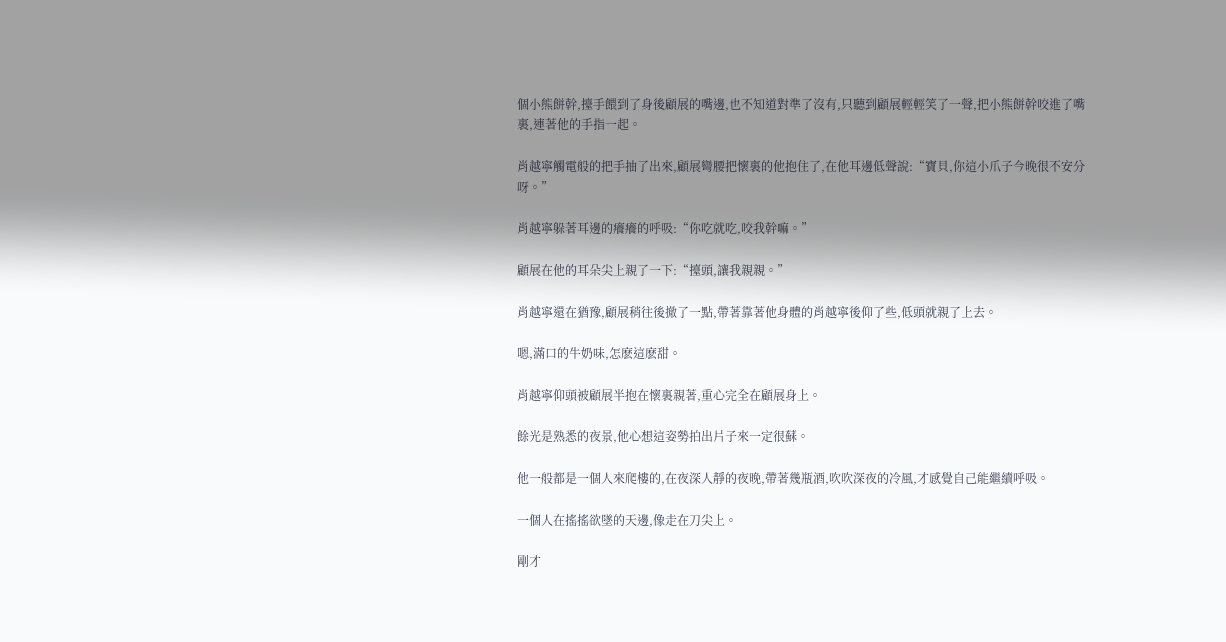個小熊餅幹,擡手餵到了身後顧展的嘴邊,也不知道對準了沒有,只聽到顧展輕輕笑了一聲,把小熊餅幹咬進了嘴裏,連著他的手指一起。

肖越寧觸電般的把手抽了出來,顧展彎腰把懷裏的他抱住了,在他耳邊低聲說:“寶貝,你這小爪子今晚很不安分呀。”

肖越寧躲著耳邊的癢癢的呼吸:“你吃就吃,咬我幹嘛。”

顧展在他的耳朵尖上親了一下:“擡頭,讓我親親。”

肖越寧還在猶豫,顧展稍往後撤了一點,帶著靠著他身體的肖越寧後仰了些,低頭就親了上去。

嗯,滿口的牛奶味,怎麽這麽甜。

肖越寧仰頭被顧展半抱在懷裏親著,重心完全在顧展身上。

餘光是熟悉的夜景,他心想這姿勢拍出片子來一定很蘇。

他一般都是一個人來爬樓的,在夜深人靜的夜晚,帶著幾瓶酒,吹吹深夜的冷風,才感覺自己能繼續呼吸。

一個人在搖搖欲墜的天邊,像走在刀尖上。

剛才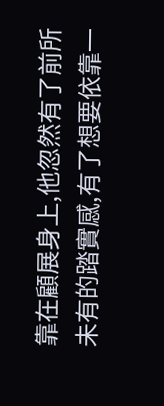靠在顧展身上,他忽然有了前所未有的踏實感,有了想要依靠一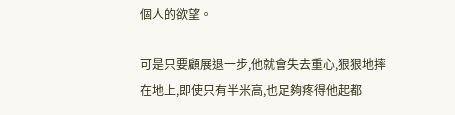個人的欲望。

可是只要顧展退一步,他就會失去重心,狠狠地摔在地上,即使只有半米高,也足夠疼得他起都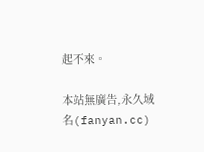起不來。

本站無廣告,永久域名(fanyan.cc)